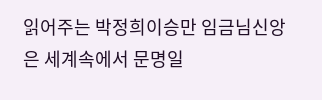읽어주는 박정희이승만 임금님신앙은 세계속에서 문명일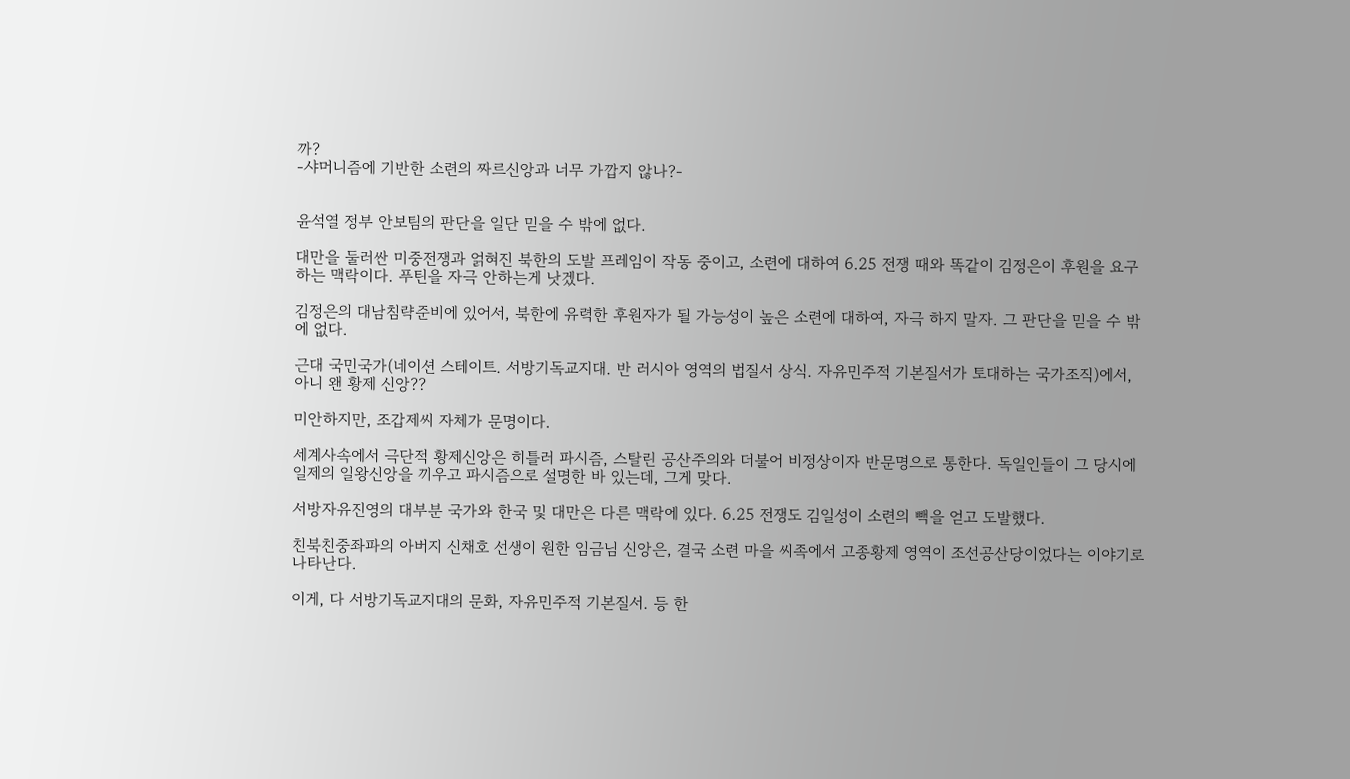까?
-샤머니즘에 기반한 소련의 짜르신앙과 너무 가깝지 않나?-


윤석열 정부 안보팀의 판단을 일단 믿을 수 밖에 없다.

대만을 둘러싼 미중전쟁과 얽혀진 북한의 도발 프레임이 작동 중이고, 소련에 대하여 6.25 전쟁 때와 똑같이 김정은이 후원을 요구하는 맥락이다. 푸틴을 자극 안하는게 낫겠다.

김정은의 대남침략준비에 있어서, 북한에 유력한 후원자가 될 가능성이 높은 소련에 대하여, 자극 하지 말자. 그 판단을 믿을 수 밖에 없다.

근대 국민국가(네이션 스테이트. 서방기독교지대. 반 러시아 영역의 법질서 상식. 자유민주적 기본질서가 토대하는 국가조직)에서, 아니 왠 황제 신앙??

미안하지만, 조갑제씨 자체가 문명이다.

세계사속에서 극단적 황제신앙은 히틀러 파시즘, 스탈린 공산주의와 더불어 비정상이자 반문명으로 통한다. 독일인들이 그 당시에 일제의 일왕신앙을 끼우고 파시즘으로 설명한 바 있는데, 그게 맞다.

서방자유진영의 대부분 국가와 한국 및 대만은 다른 맥락에 있다. 6.25 전쟁도 김일성이 소련의 빽을 얻고 도발했다.

친북친중좌파의 아버지 신채호 선생이 원한 임금님 신앙은, 결국 소련 마을 씨족에서 고종황제 영역이 조선공산당이었다는 이야기로 나타난다.

이게, 다 서방기독교지대의 문화, 자유민주적 기본질서. 등 한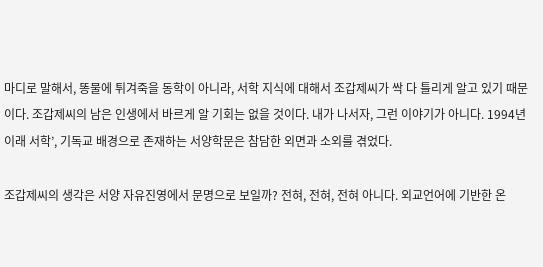마디로 말해서, 똥물에 튀겨죽을 동학이 아니라, 서학 지식에 대해서 조갑제씨가 싹 다 틀리게 알고 있기 때문이다. 조갑제씨의 남은 인생에서 바르게 알 기회는 없을 것이다. 내가 나서자, 그런 이야기가 아니다. 1994년 이래 서학’, 기독교 배경으로 존재하는 서양학문은 참담한 외면과 소외를 겪었다.

조갑제씨의 생각은 서양 자유진영에서 문명으로 보일까? 전혀, 전혀, 전혀 아니다. 외교언어에 기반한 온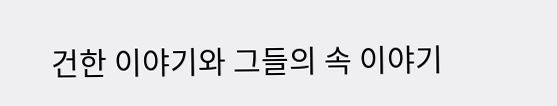건한 이야기와 그들의 속 이야기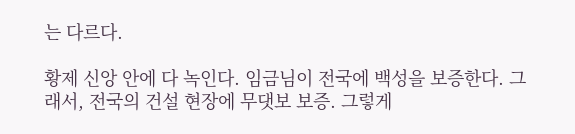는 다르다.

황제 신앙 안에 다 녹인다. 임금님이 전국에 백성을 보증한다. 그래서, 전국의 건설 현장에 무댓보 보증. 그렇게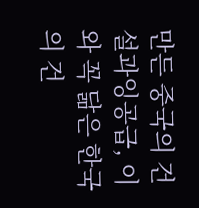만든 중국의 건설과잉공급, 이와 꼭 닮은 한국의 건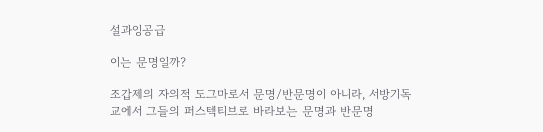설과잉공급

이는 문명일까?

조갑제의 자의적 도그마로서 문명/반문명이 아니라, 서방기독교에서 그들의 퍼스텍티브로 바라보는 문명과 반문명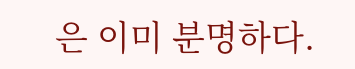은 이미 분명하다.